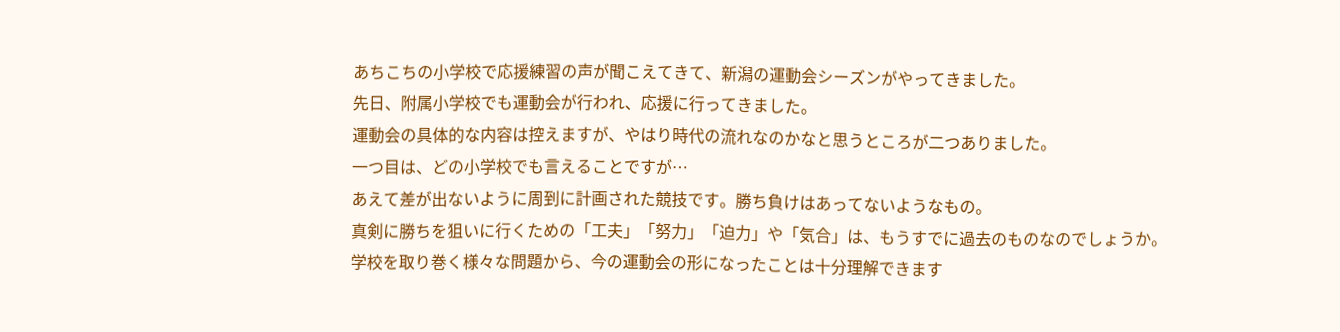あちこちの小学校で応援練習の声が聞こえてきて、新潟の運動会シーズンがやってきました。
先日、附属小学校でも運動会が行われ、応援に行ってきました。
運動会の具体的な内容は控えますが、やはり時代の流れなのかなと思うところが二つありました。
一つ目は、どの小学校でも言えることですが…
あえて差が出ないように周到に計画された競技です。勝ち負けはあってないようなもの。
真剣に勝ちを狙いに行くための「工夫」「努力」「迫力」や「気合」は、もうすでに過去のものなのでしょうか。
学校を取り巻く様々な問題から、今の運動会の形になったことは十分理解できます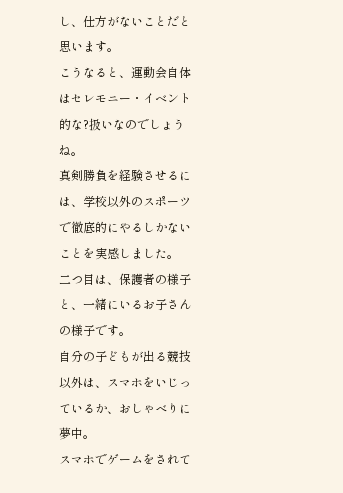し、仕方がないことだと思います。
こうなると、運動会自体はセレモニー・イベント的な?扱いなのでしょうね。
真剣勝負を経験させるには、学校以外のスポーツで徹底的にやるしかないことを実感しました。
二つ目は、保護者の様子と、一緒にいるお子さんの様子です。
自分の子どもが出る競技以外は、スマホをいじっているか、おしゃべりに夢中。
スマホでゲームをされて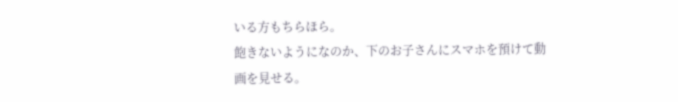いる方もちらほら。
飽きないようになのか、下のお子さんにスマホを預けて動画を見せる。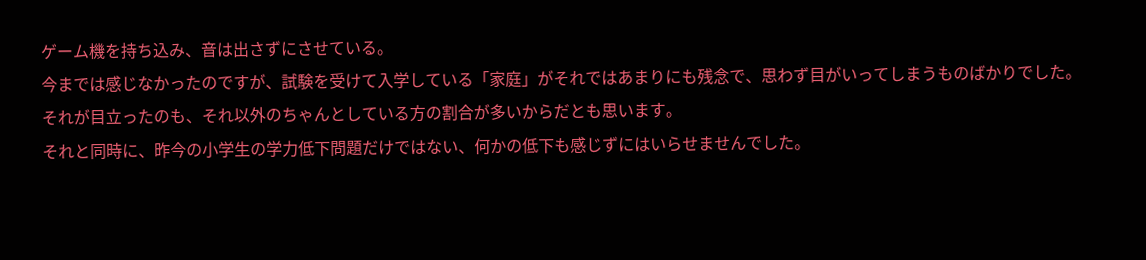ゲーム機を持ち込み、音は出さずにさせている。
今までは感じなかったのですが、試験を受けて入学している「家庭」がそれではあまりにも残念で、思わず目がいってしまうものばかりでした。
それが目立ったのも、それ以外のちゃんとしている方の割合が多いからだとも思います。
それと同時に、昨今の小学生の学力低下問題だけではない、何かの低下も感じずにはいらせませんでした。